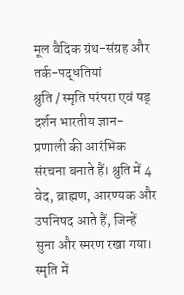मूल वैदिक ग्रंथ-संग्रह और तर्क-पद्धतियां
श्रुति / स्मृति परंपरा एवं षड् दर्शन भारतीय ज्ञान-प्रणाली की आरंभिक संरचना बनाते हैं। श्रुति में 4 वेद, ब्राह्मण, आरण्यक और उपनिषद आते हैं, जिन्हें सुना और स्मरण रखा गया। स्मृति में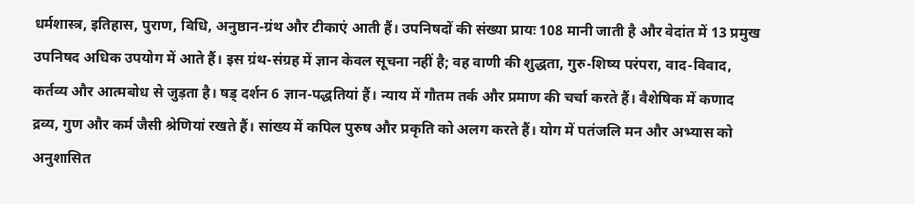धर्मशास्त्र, इतिहास, पुराण, विधि, अनुष्ठान-ग्रंथ और टीकाएं आती हैं। उपनिषदों की संख्या प्रायः 108 मानी जाती है और वेदांत में 13 प्रमुख उपनिषद अधिक उपयोग में आते हैं। इस ग्रंथ-संग्रह में ज्ञान केवल सूचना नहीं है; वह वाणी की शुद्धता, गुरु-शिष्य परंपरा, वाद-विवाद, कर्तव्य और आत्मबोध से जुड़ता है। षड् दर्शन 6 ज्ञान-पद्धतियां हैं। न्याय में गौतम तर्क और प्रमाण की चर्चा करते हैं। वैशेषिक में कणाद द्रव्य, गुण और कर्म जैसी श्रेणियां रखते हैं। सांख्य में कपिल पुरुष और प्रकृति को अलग करते हैं। योग में पतंजलि मन और अभ्यास को अनुशासित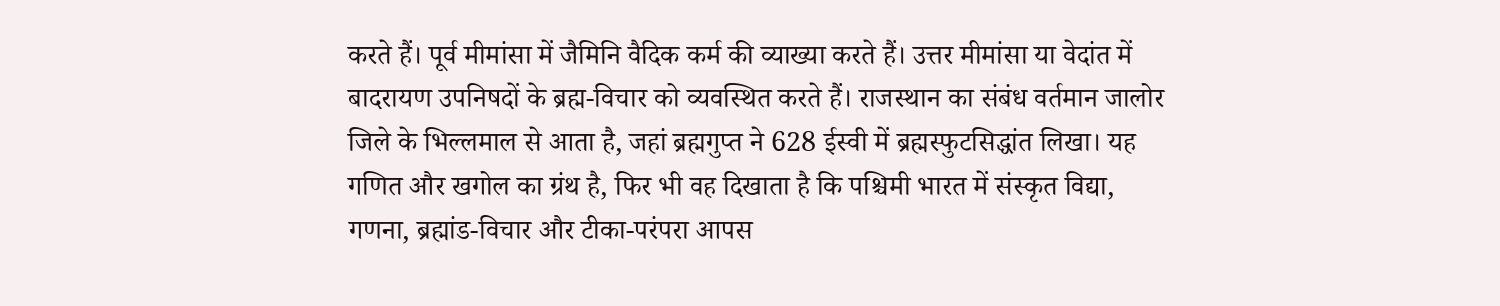करते हैं। पूर्व मीमांसा में जैमिनि वैदिक कर्म की व्याख्या करते हैं। उत्तर मीमांसा या वेदांत में बादरायण उपनिषदों के ब्रह्म-विचार को व्यवस्थित करते हैं। राजस्थान का संबंध वर्तमान जालोर जिले के भिल्लमाल से आता है, जहां ब्रह्मगुप्त ने 628 ईस्वी में ब्रह्मस्फुटसिद्धांत लिखा। यह गणित और खगोल का ग्रंथ है, फिर भी वह दिखाता है कि पश्चिमी भारत में संस्कृत विद्या, गणना, ब्रह्मांड-विचार और टीका-परंपरा आपस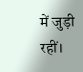में जुड़ी रहीं।